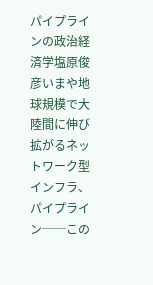パイプラインの政治経済学塩原俊彦いまや地球規模で大陸間に伸び拡がるネットワーク型インフラ、パイプライン──この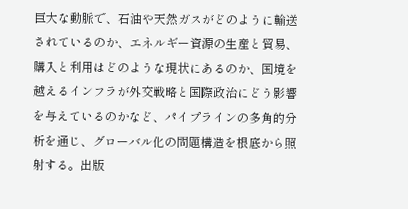巨大な動脈で、石油や天然ガスがどのように輸送されているのか、エネルギー資源の生産と貿易、購入と利用はどのような現状にあるのか、国境を越えるインフラが外交戦略と国際政治にどう影響を与えているのかなど、パイプラインの多角的分析を通じ、グローバル化の問題構造を根底から照射する。出版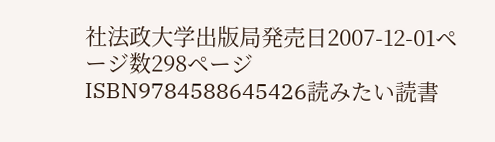社法政大学出版局発売日2007-12-01ページ数298ページISBN9784588645426読みたい読書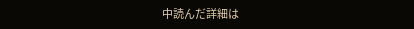中読んだ詳細は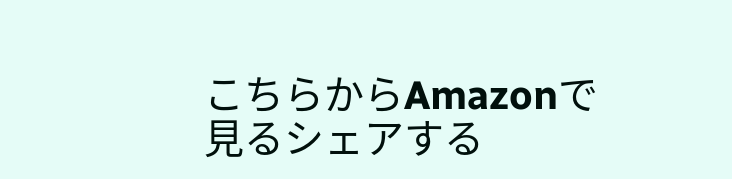こちらからAmazonで見るシェアする